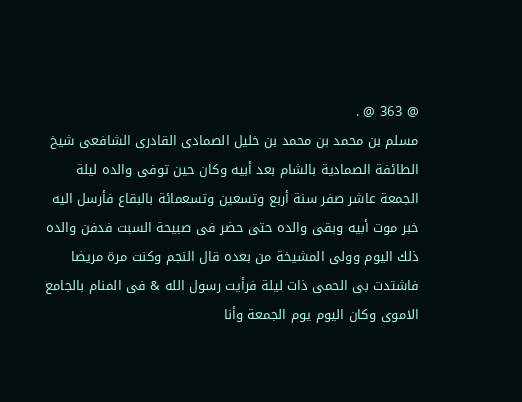@ 363 @ .
مسلم بن محمد بن محمد بن خليل الصمادى القادرى الشافعى شيخ الطائفة الصمادية بالشام بعد أبيه وكان حين توفى والده ليلة الجمعة عاشر صفر سنة أربع وتسعين وتسعمائة بالبقاع فأرسل اليه خبر موت أبيه وبقى والده حتى حضر فى صبيحة السبت فدفن والده ذلك اليوم وولى المشيخة من بعده قال النجم وكنت مرة مريضا فاشتدت بى الحمى ذات ليلة فرأيت رسول الله & فى المنام بالجامع الاموى وكان اليوم يوم الجمعة وأنا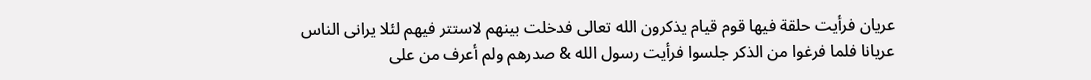عريان فرأيت حلقة فيها قوم قيام يذكرون الله تعالى فدخلت بينهم لاستتر فيهم لئلا يرانى الناس عريانا فلما فرغوا من الذكر جلسوا فرأيت رسول الله & صدرهم ولم أعرف من على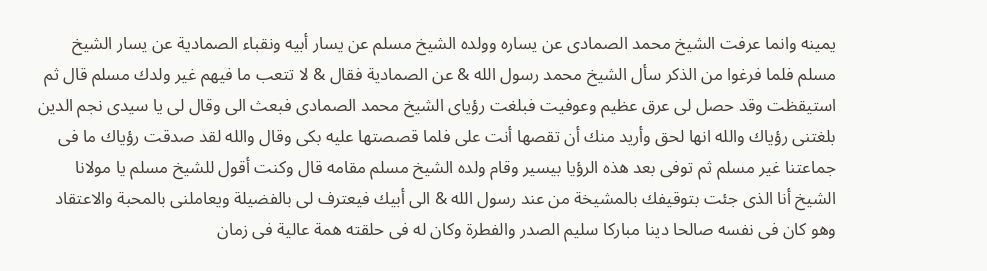يمينه وانما عرفت الشيخ محمد الصمادى عن يساره وولده الشيخ مسلم عن يسار أبيه ونقباء الصمادية عن يسار الشيخ مسلم فلما فرغوا من الذكر سأل الشيخ محمد رسول الله & عن الصمادية فقال & لا تتعب ما فيهم غير ولدك مسلم قال ثم استيقظت وقد حصل لى عرق عظيم وعوفيت فبلغت رؤياى الشيخ محمد الصمادى فبعث الى وقال لى يا سيدى نجم الدين بلغتنى رؤياك والله انها لحق وأريد منك أن تقصها أنت على فلما قصصتها عليه بكى وقال والله لقد صدقت رؤياك ما فى جماعتنا غير مسلم ثم توفى بعد هذه الرؤيا بيسير وقام ولده الشيخ مسلم مقامه قال وكنت أقول للشيخ مسلم يا مولانا الشيخ أنا الذى جئت بتوقيفك بالمشيخة من عند رسول الله & الى أبيك فيعترف لى بالفضيلة ويعاملنى بالمحبة والاعتقاد وهو كان فى نفسه صالحا دينا مباركا سليم الصدر والفطرة وكان له فى حلقته همة عالية فى زمان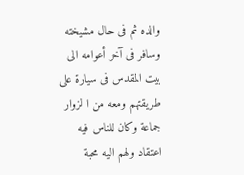والده ثم فى حال مشيخته وسافر فى آخر أعوامه الى بيت المقدس فى سيارة على طريقتهم ومعه من ا لزوار جماعة وكان للناس فيه اعتقاد ولهم اليه محبة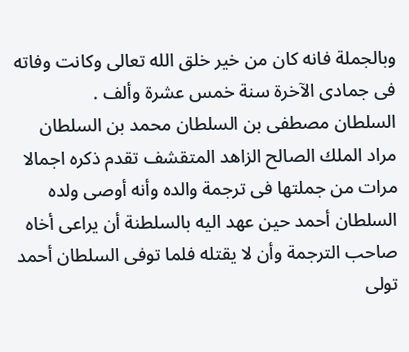وبالجملة فانه كان من خير خلق الله تعالى وكانت وفاته فى جمادى الآخرة سنة خمس عشرة وألف .
السلطان مصطفى بن السلطان محمد بن السلطان مراد الملك الصالح الزاهد المتقشف تقدم ذكره اجمالا مرات من جملتها فى ترجمة والده وأنه أوصى ولده السلطان أحمد حين عهد اليه بالسلطنة أن يراعى أخاه صاحب الترجمة وأن لا يقتله فلما توفى السلطان أحمد تولى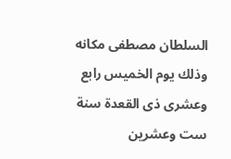السلطان مصطفى مكانه وذلك يوم الخميس رابع وعشرى ذى القعدة سنة ست وعشرين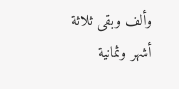وألف وبقى ثلاثة أشهر وثمانية